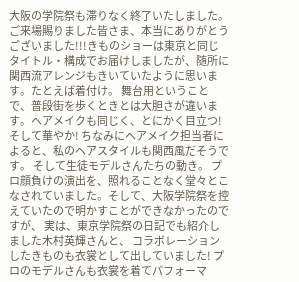大阪の学院祭も滞りなく終了いたしました。ご来場賜りました皆さま、本当にありがとうございました!!!きものショーは東京と同じタイトル・構成でお届けしましたが、随所に関西流アレンジもきいていたように思います。たとえば着付け。 舞台用ということで、普段街を歩くときとは大胆さが違います。ヘアメイクも同じく、とにかく目立つ!そして華やか! ちなみにヘアメイク担当者によると、私のヘアスタイルも関西風だそうです。 そして生徒モデルさんたちの動き。 プロ顔負けの演出を、照れることなく堂々とこなされていました。そして、大阪学院祭を控えていたので明かすことができなかったのですが、 実は、東京学院祭の日記でも紹介しました木村英輝さんと、 コラボレーション したきものも衣裳として出していました! プロのモデルさんも衣裳を着てパフォーマ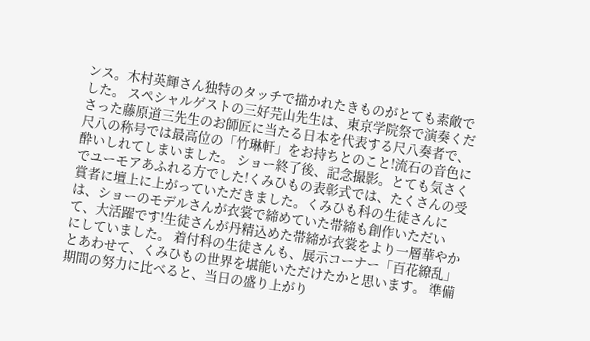ンス。木村英輝さん独特のタッチで描かれたきものがとても素敵でした。 スペシャルゲストの三好芫山先生は、東京学院祭で演奏くださった藤原道三先生のお師匠に当たる日本を代表する尺八奏者で、尺八の称号では最高位の「竹琳軒」をお持ちとのこと!流石の音色に酔いしれてしまいました。 ショー終了後、記念撮影。とても気さくでユーモアあふれる方でした!くみひもの表彰式では、たくさんの受賞者に壇上に上がっていただきました。くみひも科の生徒さんには、ショーのモデルさんが衣裳で締めていた帯締も創作いただいて、大活躍です!生徒さんが丹精込めた帯締が衣裳をより一層華やかにしていました。 着付科の生徒さんも、展示コーナー「百花繚乱」とあわせて、くみひもの世界を堪能いただけたかと思います。 準備期間の努力に比べると、当日の盛り上がり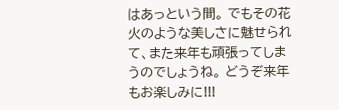はあっという間。 でもその花火のような美しさに魅せられて、また来年も頑張ってしまうのでしょうね。 どうぞ来年もお楽しみに!!!